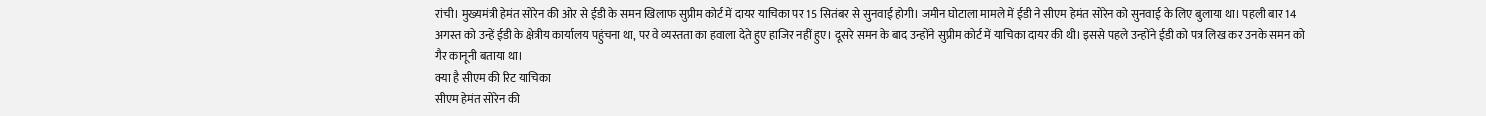रांची। मुख्यमंत्री हेमंत सोरेन की ओर से ईडी के समन खिलाफ सुप्रीम कोर्ट में दायर याचिका पर 15 सितंबर से सुनवाई होगी। जमीन घोटाला मामले में ईडी ने सीएम हेमंत सोरेन को सुनवाई के लिए बुलाया था। पहली बार 14 अगस्त को उन्हें ईडी के क्षेत्रीय कार्यालय पहुंचना था, पर वे व्यस्तता का हवाला देते हुए हाजिर नहीं हुए। दूसरे समन के बाद उन्होंने सुप्रीम कोर्ट में याचिका दायर की थी। इससे पहले उन्होंने ईडी को पत्र लिख कर उनके समन को गैर कानूनी बताया था।
क्या है सीएम की रिट याचिका
सीएम हेमंत सोरेन की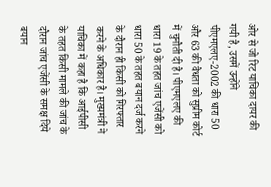ओर से जो रिट याचिका दायर की गयी है, उसमें उन्होंने पीएमएलए-2002 की धारा 50 और 63 की वैधता को सुप्रीम कोर्ट में चुनौती दी है। पीएमएलए की धारा 19 के तहत जांच एजेंसी को धारा 50 के तहत बयान दर्ज करने के दौरान ही किसी को गिरफ्तार करने के अधिकार है। मुख्यमंत्री ने याचिका में कहा है कि आईपीसी के तहत किसी मामले की जांच के दौरान जांच एजेंसी के समक्ष दिये बयान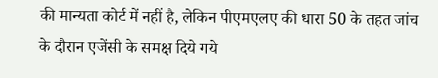की मान्यता कोर्ट में नहीं है, लेकिन पीएमएलए की धारा 50 के तहत जांच के दौरान एजेंसी के समक्ष दिये गये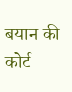बयान की कोर्ट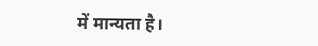में मान्यता है।